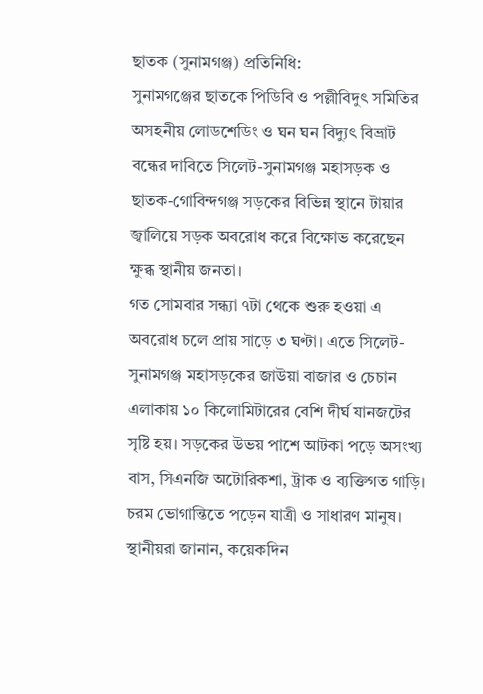ছাতক (সুনামগঞ্জ) প্রতিনিধি:
সুনামগঞ্জের ছাতকে পিডিবি ও পল্লীবিদুৎ সমিতির
অসহনীয় লোডশেডিং ও ঘন ঘন বিদ্যুৎ বিভ্রাট বন্ধের দাবিতে সিলেট-সুনামগঞ্জ মহাসড়ক ও ছাতক-গোবিন্দগঞ্জ সড়কের বিভিন্ন স্থানে টায়ার জ্বালিয়ে সড়ক অবরোধ করে বিক্ষোভ করেছেন ক্ষুব্ধ স্থানীয় জনতা।
গত সোমবার সন্ধ্যা ৭টা থেকে শুরু হওয়া এ অবরোধ চলে প্রায় সাড়ে ৩ ঘণ্টা। এতে সিলেট-সুনামগঞ্জ মহাসড়কের জাউয়া বাজার ও চেচান এলাকায় ১০ কিলোমিটারের বেশি দীর্ঘ যানজটের সৃষ্টি হয়। সড়কের উভয় পাশে আটকা পড়ে অসংখ্য বাস, সিএনজি অটোরিকশা, ট্রাক ও ব্যক্তিগত গাড়ি। চরম ভোগান্তিতে পড়েন যাত্রী ও সাধারণ মানুষ।
স্থানীয়রা জানান, কয়েকদিন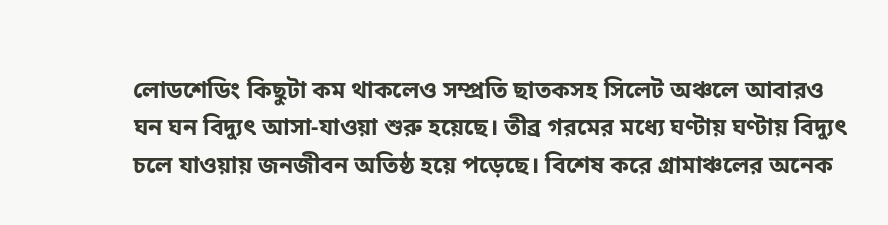লোডশেডিং কিছুটা কম থাকলেও সম্প্রতি ছাতকসহ সিলেট অঞ্চলে আবারও ঘন ঘন বিদ্যুৎ আসা-যাওয়া শুরু হয়েছে। তীব্র গরমের মধ্যে ঘণ্টায় ঘণ্টায় বিদ্যুৎ চলে যাওয়ায় জনজীবন অতিষ্ঠ হয়ে পড়েছে। বিশেষ করে গ্রামাঞ্চলের অনেক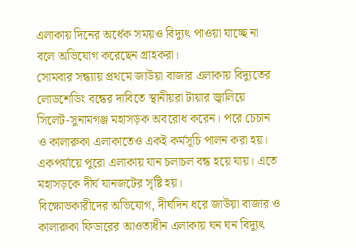এলাকায় দিনের অর্ধেক সময়ও বিদ্যুৎ পাওয়া যাচ্ছে না বলে অভিযোগ করেছেন গ্রাহকরা।
সোমবার সন্ধ্যায় প্রথমে জাউয়া বাজার এলাকায় বিদ্যুতের লোডশেডিং বন্ধের দাবিতে স্থানীয়রা টায়ার জ্বালিয়ে সিলেট-সুনামগঞ্জ মহাসড়ক অবরোধ করেন। পরে চেচান ও কালারুকা এলাকাতেও একই কর্মসূচি পালন করা হয়। একপর্যায়ে পুরো এলাকায় যান চলাচল বন্ধ হয়ে যায়। এতে মহাসড়কে দীর্ঘ যানজটের সৃষ্টি হয়।
বিক্ষোভকারীদের অভিযোগ, দীর্ঘদিন ধরে জাউয়া বাজার ও কালারুকা ফিডারের আওতাধীন এলাকায় ঘন ঘন বিদ্যুৎ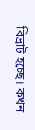বিভ্রাট হচ্ছে। কখন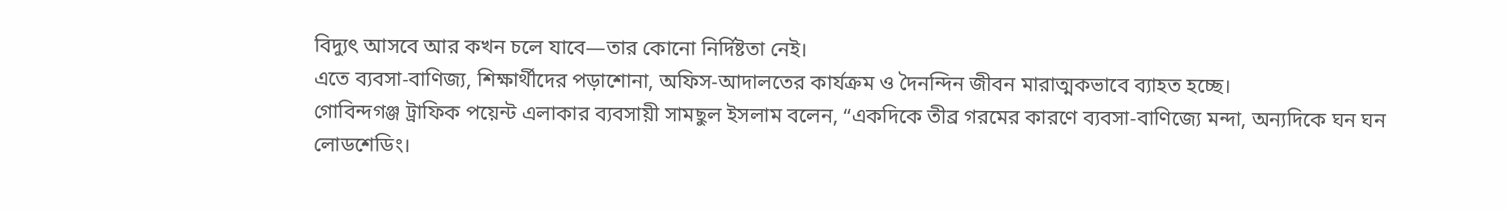বিদ্যুৎ আসবে আর কখন চলে যাবে—তার কোনো নির্দিষ্টতা নেই।
এতে ব্যবসা-বাণিজ্য, শিক্ষার্থীদের পড়াশোনা, অফিস-আদালতের কার্যক্রম ও দৈনন্দিন জীবন মারাত্মকভাবে ব্যাহত হচ্ছে।
গোবিন্দগঞ্জ ট্রাফিক পয়েন্ট এলাকার ব্যবসায়ী সামছুল ইসলাম বলেন, “একদিকে তীব্র গরমের কারণে ব্যবসা-বাণিজ্যে মন্দা, অন্যদিকে ঘন ঘন লোডশেডিং।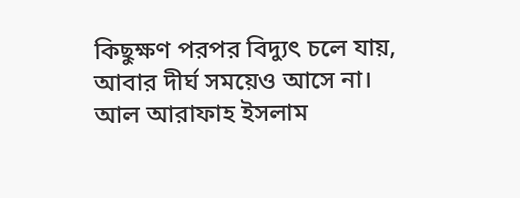কিছুক্ষণ পরপর বিদ্যুৎ চলে যায়, আবার দীর্ঘ সময়েও আসে না।
আল আরাফাহ ইসলাম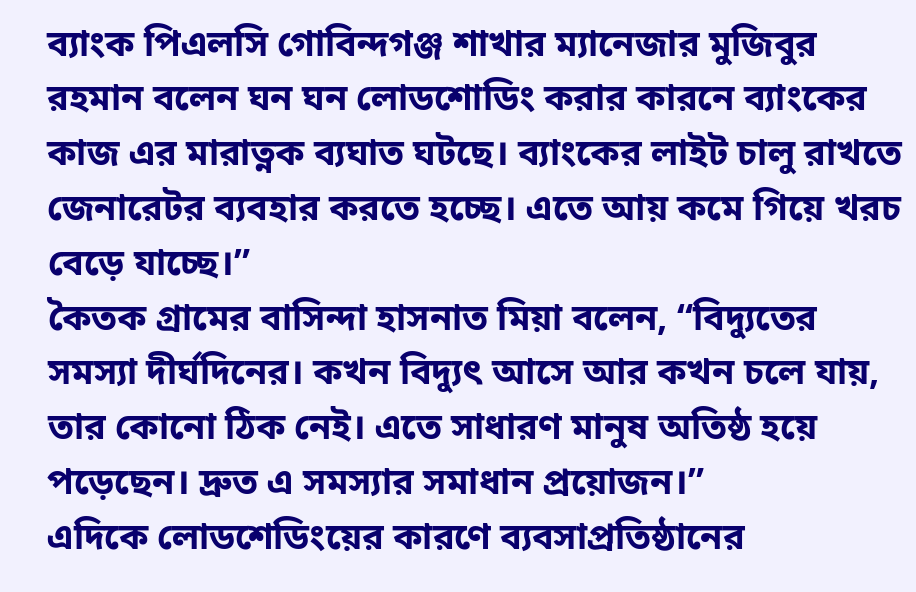ব্যাংক পিএলসি গোবিন্দগঞ্জ শাখার ম্যানেজার মুজিবুর রহমান বলেন ঘন ঘন লোডশোডিং করার কারনে ব্যাংকের কাজ এর মারাত্নক ব্যঘাত ঘটছে। ব্যাংকের লাইট চালু রাখতে জেনারেটর ব্যবহার করতে হচ্ছে। এতে আয় কমে গিয়ে খরচ বেড়ে যাচ্ছে।”
কৈতক গ্রামের বাসিন্দা হাসনাত মিয়া বলেন, “বিদ্যুতের সমস্যা দীর্ঘদিনের। কখন বিদ্যুৎ আসে আর কখন চলে যায়, তার কোনো ঠিক নেই। এতে সাধারণ মানুষ অতিষ্ঠ হয়ে পড়েছেন। দ্রুত এ সমস্যার সমাধান প্রয়োজন।”
এদিকে লোডশেডিংয়ের কারণে ব্যবসাপ্রতিষ্ঠানের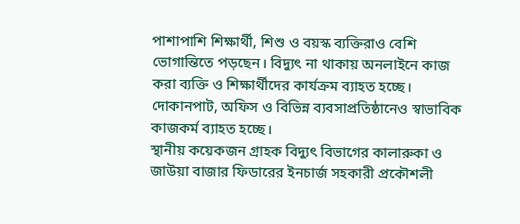পাশাপাশি শিক্ষার্থী, শিশু ও বয়স্ক ব্যক্তিরাও বেশি ভোগান্তিতে পড়ছেন। বিদ্যুৎ না থাকায় অনলাইনে কাজ করা ব্যক্তি ও শিক্ষার্থীদের কার্যক্রম ব্যাহত হচ্ছে। দোকানপাট, অফিস ও বিভিন্ন ব্যবসাপ্রতিষ্ঠানেও স্বাভাবিক কাজকর্ম ব্যাহত হচ্ছে।
স্থানীয় কয়েকজন গ্রাহক বিদ্যুৎ বিভাগের কালারুকা ও জাউয়া বাজার ফিডারের ইনচার্জ সহকারী প্রকৌশলী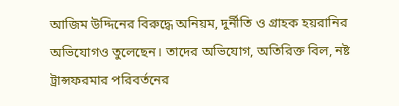আজিম উদ্দিনের বিরুদ্ধে অনিয়ম, দুর্নীতি ও গ্রাহক হয়রানির অভিযোগও তুলেছেন। তাদের অভিযোগ, অতিরিক্ত বিল, নষ্ট ট্রান্সফরমার পরিবর্তনের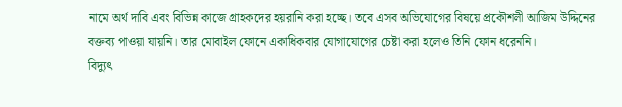নামে অর্থ দাবি এবং বিভিন্ন কাজে গ্রাহকদের হয়রানি করা হচ্ছে। তবে এসব অভিযোগের বিষয়ে প্রকৌশলী আজিম উদ্দিনের বক্তব্য পাওয়া যায়নি। তার মোবাইল ফোনে একাধিকবার যোগাযোগের চেষ্টা করা হলেও তিনি ফোন ধরেননি।
বিদ্যুৎ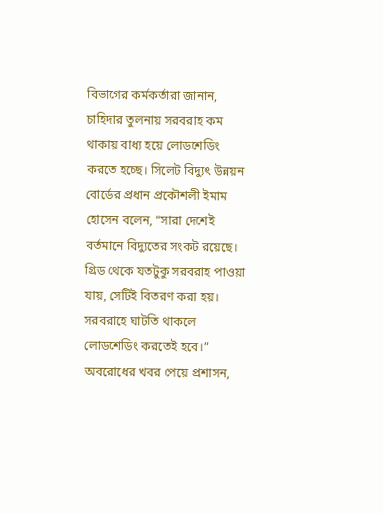বিভাগের কর্মকর্তারা জানান, চাহিদার তুলনায় সরবরাহ কম থাকায় বাধ্য হয়ে লোডশেডিং করতে হচ্ছে। সিলেট বিদ্যুৎ উন্নয়ন বোর্ডের প্রধান প্রকৌশলী ইমাম হোসেন বলেন, “সারা দেশেই বর্তমানে বিদ্যুতের সংকট রয়েছে। গ্রিড থেকে যতটুকু সরবরাহ পাওয়া যায়, সেটিই বিতরণ করা হয়। সরবরাহে ঘাটতি থাকলে লোডশেডিং করতেই হবে।”
অবরোধের খবর পেয়ে প্রশাসন,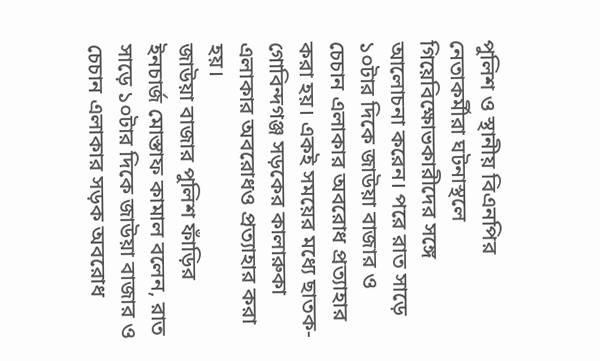পুলিশ ও স্থানীয় বিএনপির নেতাকর্মীরা ঘটনাস্থলে গিয়েবিক্ষোভকারীদের সঙ্গে আলোচনা করেন। পরে রাত সাড়ে ১০টার দিকে জাউয়া বাজার ও চেচান এলাকার অবরোধ প্রত্যাহার করা হয়। একই সময়ের মধ্যে ছাতক-গোবিন্দগঞ্জ সড়কের কালারুকা এলাকার অবরোধও প্রত্যাহার করা হয়।
জাউয়া বাজার পুলিশ ফাঁড়ির ইনচার্জ মোস্তাফ কামাল বলেন, রাত সাড়ে ১০টার দিকে জাউয়া বাজার ও চেচান এলাকার সড়ক অবরোধ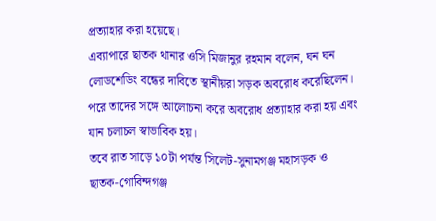প্রত্যাহার করা হয়েছে।
এব্যাপারে ছাতক থানার ওসি মিজানুর রহমান বলেন, ঘন ঘন লোডশেডিং বন্ধের দাবিতে স্থানীয়রা সড়ক অবরোধ করেছিলেন। পরে তাদের সঙ্গে আলোচনা করে অবরোধ প্রত্যাহার করা হয় এবং যান চলাচল স্বাভাবিক হয়।
তবে রাত সাড়ে ১০টা পর্যন্ত সিলেট-সুনামগঞ্জ মহাসড়ক ও ছাতক-গোবিন্দগঞ্জ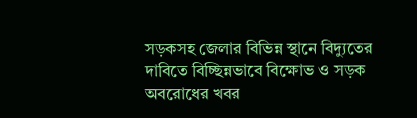সড়কসহ জেলার বিভিন্ন স্থানে বিদ্যুতের দাবিতে বিচ্ছিন্নভাবে বিক্ষোভ ও সড়ক অবরোধের খবর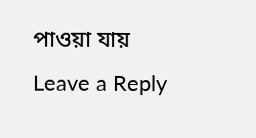পাওয়া যায়
Leave a Reply